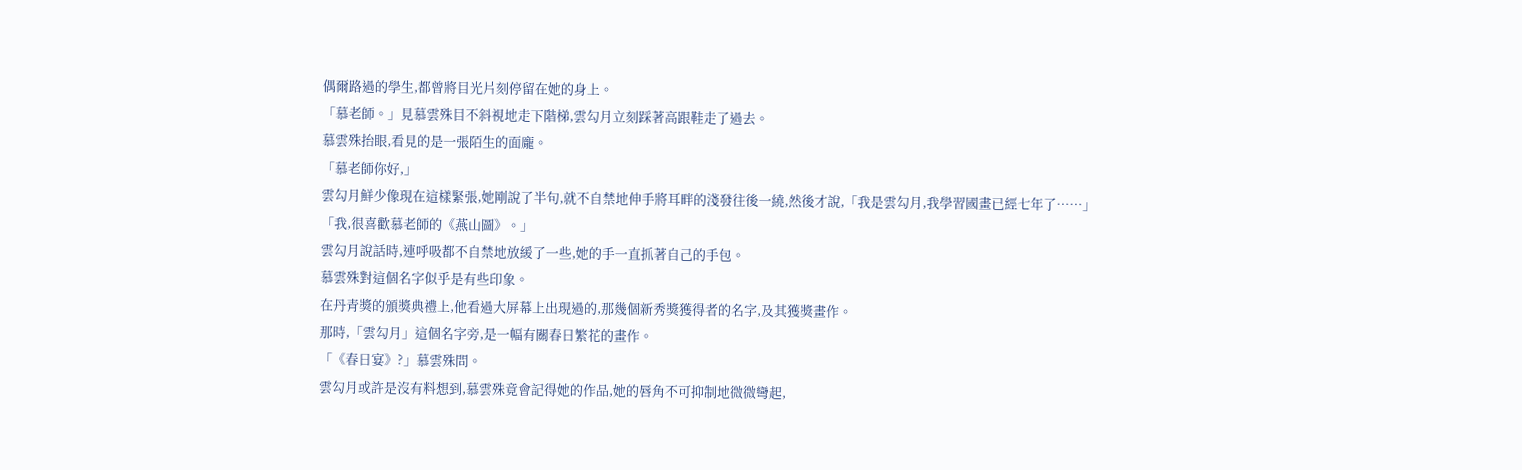偶爾路過的學生,都曾將目光片刻停留在她的身上。
「慕老師。」見慕雲殊目不斜視地走下階梯,雲勾月立刻踩著高跟鞋走了過去。
慕雲殊抬眼,看見的是一張陌生的面龐。
「慕老師你好,」
雲勾月鮮少像現在這樣緊張,她剛說了半句,就不自禁地伸手將耳畔的淺發往後一繞,然後才說,「我是雲勾月,我學習國畫已經七年了……」
「我,很喜歡慕老師的《燕山圖》。」
雲勾月說話時,連呼吸都不自禁地放緩了一些,她的手一直抓著自己的手包。
慕雲殊對這個名字似乎是有些印象。
在丹青獎的頒獎典禮上,他看過大屏幕上出現過的,那幾個新秀獎獲得者的名字,及其獲獎畫作。
那時,「雲勾月」這個名字旁,是一幅有關春日繁花的畫作。
「《春日宴》?」慕雲殊問。
雲勾月或許是沒有料想到,慕雲殊竟會記得她的作品,她的唇角不可抑制地微微彎起,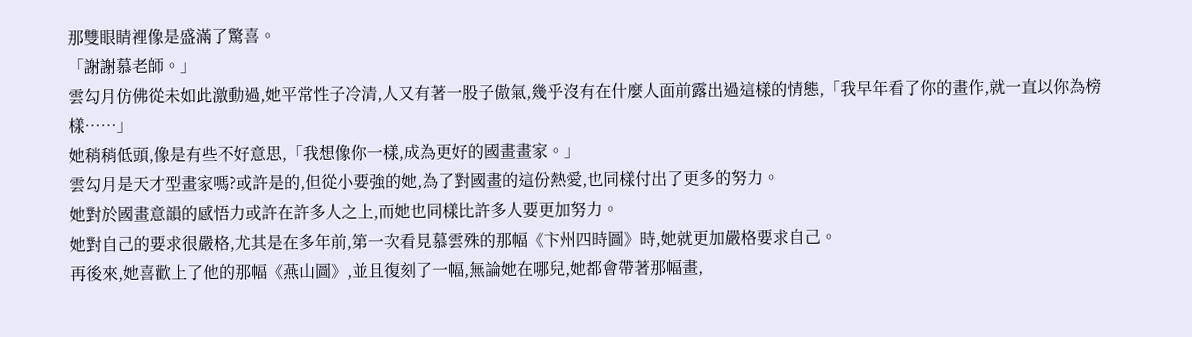那雙眼睛裡像是盛滿了驚喜。
「謝謝慕老師。」
雲勾月仿佛從未如此激動過,她平常性子冷清,人又有著一股子傲氣,幾乎沒有在什麼人面前露出過這樣的情態,「我早年看了你的畫作,就一直以你為榜樣……」
她稍稍低頭,像是有些不好意思,「我想像你一樣,成為更好的國畫畫家。」
雲勾月是天才型畫家嗎?或許是的,但從小要強的她,為了對國畫的這份熱愛,也同樣付出了更多的努力。
她對於國畫意韻的感悟力或許在許多人之上,而她也同樣比許多人要更加努力。
她對自己的要求很嚴格,尤其是在多年前,第一次看見慕雲殊的那幅《卞州四時圖》時,她就更加嚴格要求自己。
再後來,她喜歡上了他的那幅《燕山圖》,並且復刻了一幅,無論她在哪兒,她都會帶著那幅畫,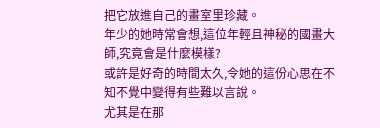把它放進自己的畫室里珍藏。
年少的她時常會想,這位年輕且神秘的國畫大師,究竟會是什麼模樣?
或許是好奇的時間太久,令她的這份心思在不知不覺中變得有些難以言說。
尤其是在那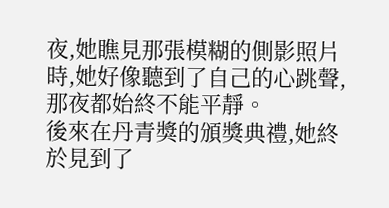夜,她瞧見那張模糊的側影照片時,她好像聽到了自己的心跳聲,那夜都始終不能平靜。
後來在丹青獎的頒獎典禮,她終於見到了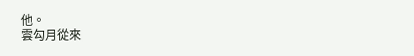他。
雲勾月從來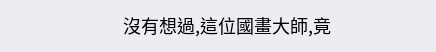沒有想過,這位國畫大師,竟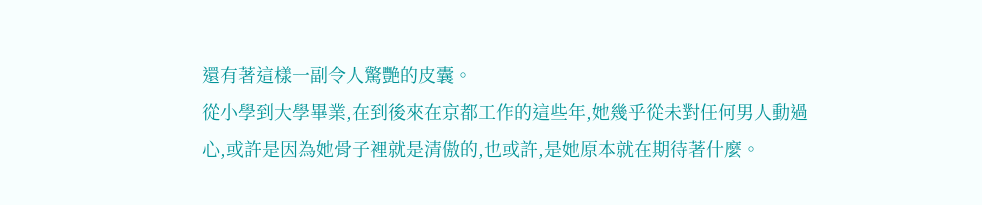還有著這樣一副令人驚艷的皮囊。
從小學到大學畢業,在到後來在京都工作的這些年,她幾乎從未對任何男人動過心,或許是因為她骨子裡就是清傲的,也或許,是她原本就在期待著什麼。